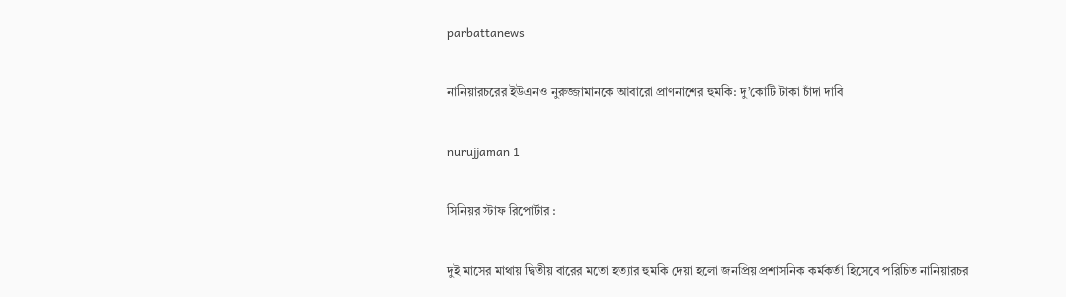parbattanews

নানিয়ারচরের ইউএনও নুরুজ্জামানকে আবারো প্রাণনাশের হুমকি: দু’কোটি টাকা চাঁদা দাবি

nurujjaman 1

সিনিয়র স্টাফ রিপোর্টার :

দুই মাসের মাথায় দ্বিতীয় বারের মতো হত্যার হুমকি দেয়া হলো জনপ্রিয় প্রশাসনিক কর্মকর্তা হিসেবে পরিচিত নানিয়ারচর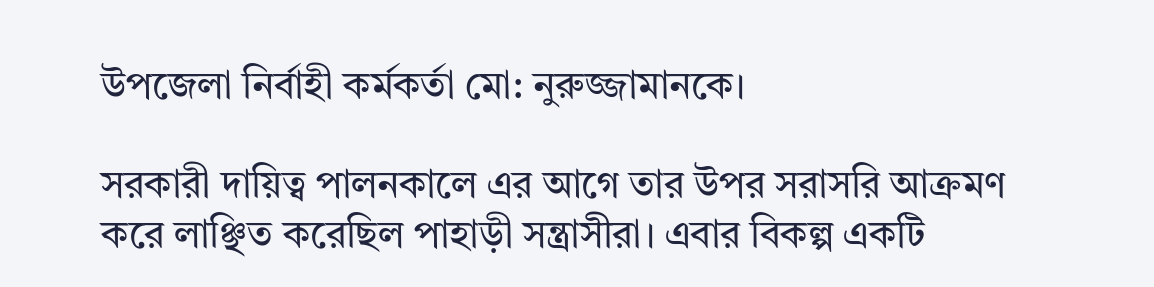উপজেলা নির্বাহী কর্মকর্তা মো: নুরুজ্জামানকে।

সরকারী দায়িত্ব পালনকালে এর আগে তার উপর সরাসরি আক্রমণ করে লাঞ্ছিত করেছিল পাহাড়ী সন্ত্রাসীরা। এবার বিকল্প একটি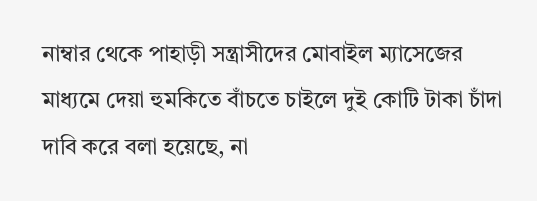নাম্বার থেকে পাহাড়ী সন্ত্রাসীদের মোবাইল ম্যাসেজের মাধ্যমে দেয়া হুমকিতে বাঁচতে চাইলে দুই কোটি টাকা চাঁদা দাবি করে বলা হয়েছে, না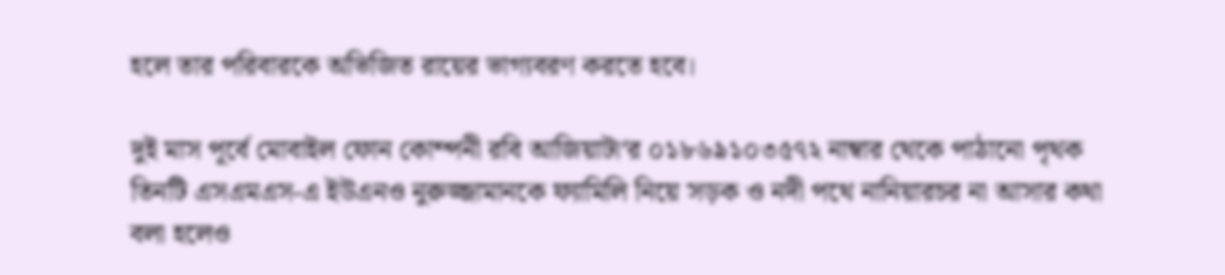হলে তার পরিবারকে অভিজিত রায়ের ভাগ্যবরণ করতে হবে।

দুই মাস পূর্বে মোবাইল ফোন কোম্পনী রবি আজিয়াটা‘র ০১৮৬৯১০৩৫৭২ নাম্বার থেকে পাঠানো পৃথক তিনটি এসএমএস-এ ইউএনও নুরুজ্জামানকে ফ্যামিলি নিয়ে সড়ক ও নদী পথে নানিয়ারচর না আসার কথা বলা হলেও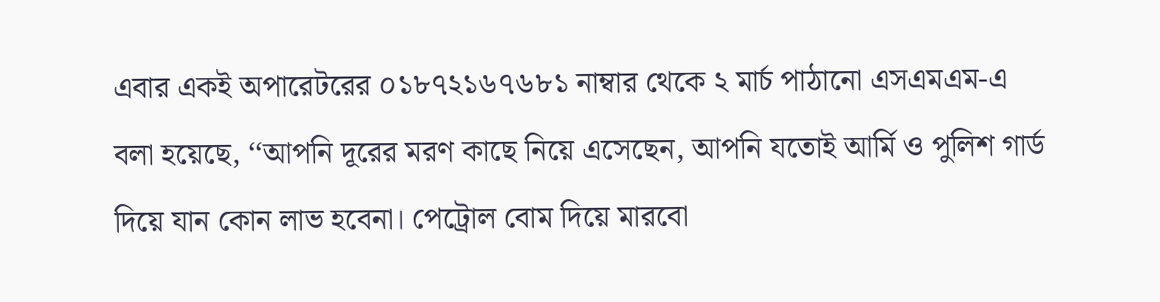এবার একই অপারেটরের ০১৮৭২১৬৭৬৮১ নাম্বার থেকে ২ মার্চ পাঠানো এসএমএম-এ বলা হয়েছে, ‘‘আপনি দূরের মরণ কাছে নিয়ে এসেছেন, আপনি যতোই আর্মি ও পুলিশ গার্ড দিয়ে যান কোন লাভ হবেনা। পেট্রোল বোম দিয়ে মারবো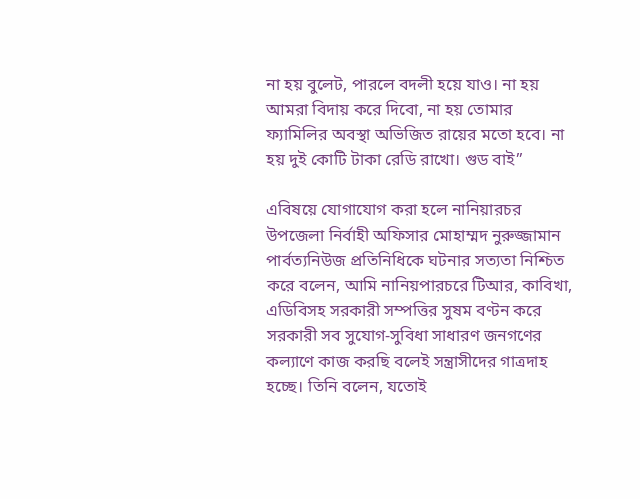না হয় বুলেট, পারলে বদলী হয়ে যাও। না হয় আমরা বিদায় করে দিবো, না হয় তোমার ফ্যামিলির অবস্থা অভিজিত রায়ের মতো হবে। না হয় দুই কোটি টাকা রেডি রাখো। গুড বাই’’

এবিষয়ে যোগাযোগ করা হলে নানিয়ারচর উপজেলা নির্বাহী অফিসার মোহাম্মদ নুরুজ্জামান পার্বত্যনিউজ প্রতিনিধিকে ঘটনার সত্যতা নিশ্চিত করে বলেন, আমি নানিয়পারচরে টিআর, কাবিখা, এডিবিসহ সরকারী সম্পত্তির সুষম বণ্টন করে সরকারী সব সুযোগ-সুবিধা সাধারণ জনগণের কল্যাণে কাজ করছি বলেই সন্ত্রাসীদের গাত্রদাহ হচ্ছে। তিনি বলেন, যতোই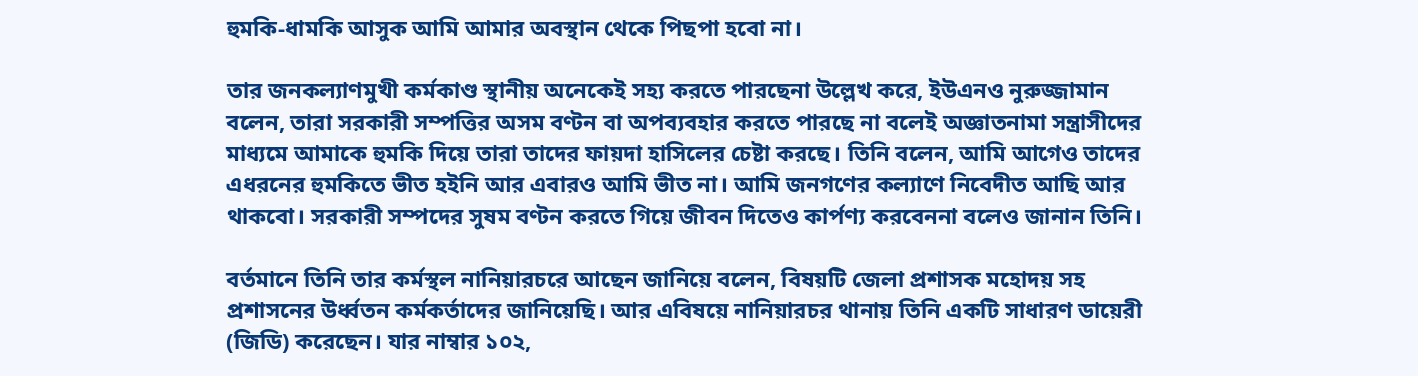হুমকি-ধামকি আসুক আমি আমার অবস্থান থেকে পিছপা হবো না।

তার জনকল্যাণমুখী কর্মকাণ্ড স্থানীয় অনেকেই সহ্য করতে পারছেনা উল্লেখ করে, ইউএনও নুরুজ্জামান বলেন, তারা সরকারী সম্পত্তির অসম বণ্টন বা অপব্যবহার করতে পারছে না বলেই অজ্ঞাতনামা সন্ত্রাসীদের মাধ্যমে আমাকে হুমকি দিয়ে তারা তাদের ফায়দা হাসিলের চেষ্টা করছে। তিনি বলেন, আমি আগেও তাদের এধরনের হুমকিতে ভীত হইনি আর এবারও আমি ভীত না। আমি জনগণের কল্যাণে নিবেদীত আছি আর থাকবো। সরকারী সম্পদের সুষম বণ্টন করতে গিয়ে জীবন দিতেও কার্পণ্য করবেননা বলেও জানান তিনি।

বর্তমানে তিনি তার কর্মস্থল নানিয়ারচরে আছেন জানিয়ে বলেন, বিষয়টি জেলা প্রশাসক মহোদয় সহ প্রশাসনের উর্ধ্বতন কর্মকর্তাদের জানিয়েছি। আর এবিষয়ে নানিয়ারচর থানায় তিনি একটি সাধারণ ডায়েরী (জিডি) করেছেন। যার নাম্বার ১০২,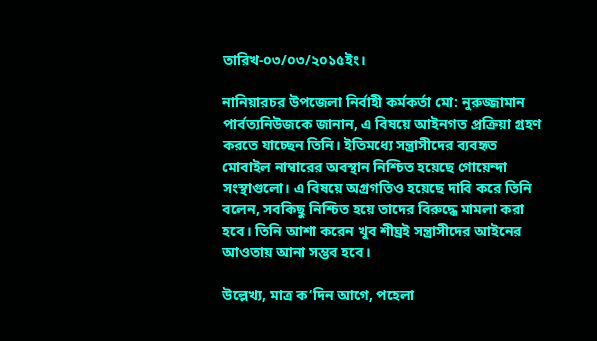তারিখ-০৩/০৩/২০১৫ইং।

নানিয়ারচর উপজেলা নির্বাহী কর্মকর্তা মো: নুরুজ্জামান পার্বত্যনিউজকে জানান, এ বিষয়ে আইনগত প্রক্রিয়া গ্রহণ করতে যাচ্ছেন তিনি। ইতিমধ্যে সন্ত্রাসীদের ব্যবহৃত মোবাইল নাম্বারের অবস্থান নিশ্চিত হয়েছে গোয়েন্দা সংস্থাগুলো। এ বিষয়ে অগ্রগতিও হয়েছে দাবি করে তিনি বলেন, সবকিছু নিশ্চিত হয়ে তাদের বিরুদ্ধে মামলা করা হবে। তিনি আশা করেন খুব শীঘ্রই সন্ত্রাসীদের আইনের আওতায় আনা সম্ভব হবে।

উল্লেখ্য, মাত্র ক‘দিন আগে, পহেলা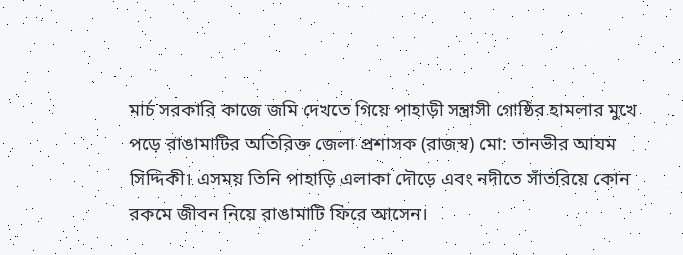মার্চ সরকারি কাজে জমি দেখতে গিয়ে পাহাড়ী সন্ত্রাসী গোষ্ঠির হামলার মুখে পড়ে রাঙামাটির অতিরিক্ত জেলা প্রশাসক (রাজস্ব) মো: তানভীর আযম সিদ্দিকী। এসময় তিনি পাহাড়ি এলাকা দৌড়ে এবং নদীতে সাঁতরিয়ে কোন রকমে জীবন নিয়ে রাঙামাটি ফিরে আসেন।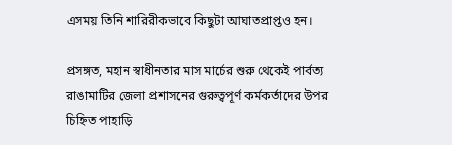এসময় তিনি শারিরীকভাবে কিছুটা আঘাতপ্রাপ্তও হন।

প্রসঙ্গত, মহান স্বাধীনতার মাস মার্চের শুরু থেকেই পার্বত্য রাঙামাটির জেলা প্রশাসনের গুরুত্বপূর্ণ কর্মকর্তাদের উপর চিহ্নিত পাহাড়ি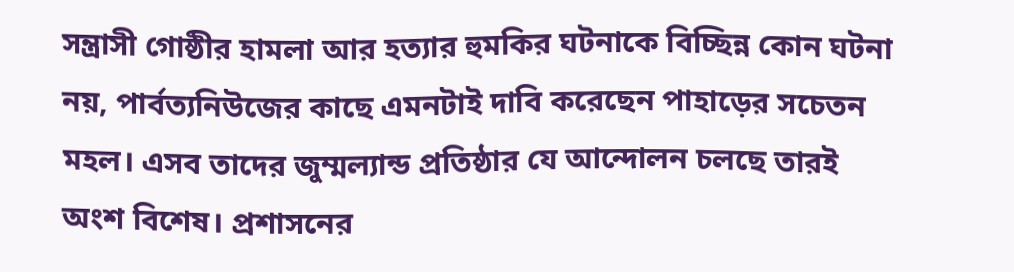সন্ত্রাসী গোষ্ঠীর হামলা আর হত্যার হুমকির ঘটনাকে বিচ্ছিন্ন কোন ঘটনা নয়, পার্বত্যনিউজের কাছে এমনটাই দাবি করেছেন পাহাড়ের সচেতন মহল। এসব তাদের জুম্মল্যান্ড প্রতিষ্ঠার যে আন্দোলন চলছে তারই অংশ বিশেষ। প্রশাসনের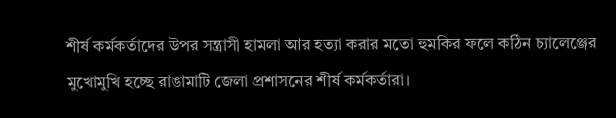শীর্ষ কর্মকর্তাদের উপর সন্ত্রাসী হামলা আর হত্যা করার মতো হুমকির ফলে কঠিন চ্যালেঞ্জের মুখোমুখি হচ্ছে রাঙামাটি জেলা প্রশাসনের শীর্ষ কর্মকর্তারা।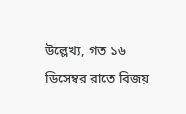উল্লেখ্য, গত ১৬ ডিসেম্বর রাতে বিজয়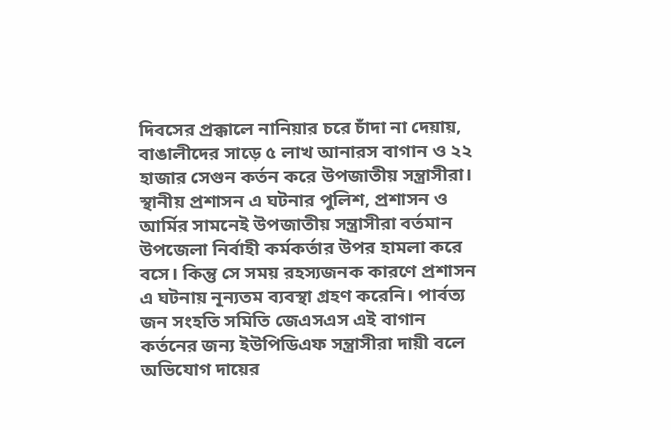দিবসের প্রক্কালে নানিয়ার চরে চাঁদা না দেয়ায়, বাঙালীদের সাড়ে ৫ লাখ আনারস বাগান ও ২২ হাজার সেগুন কর্তন করে উপজাতীয় সন্ত্রাসীরা। স্থানীয় প্রশাসন এ ঘটনার পুলিশ, প্রশাসন ও আর্মির সামনেই উপজাতীয় সন্ত্রাসীরা বর্তমান উপজেলা নির্বাহী কর্মকর্তার উপর হামলা করে বসে। কিন্তু সে সময় রহস্যজনক কারণে প্রশাসন এ ঘটনায় নূন্যতম ব্যবস্থা গ্রহণ করেনি। পার্বত্য জন সংহতি সমিতি জেএসএস এই বাগান কর্তনের জন্য ইউপিডিএফ সন্ত্রাসীরা দায়ী বলে অভিযোগ দায়ের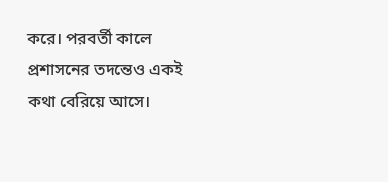করে। পরবর্তী কালে প্রশাসনের তদন্তেও একই কথা বেরিয়ে আসে।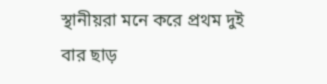স্থানীয়রা মনে করে প্রথম দুই বার ছাড়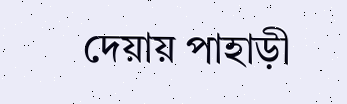দেয়ায় পাহাড়ী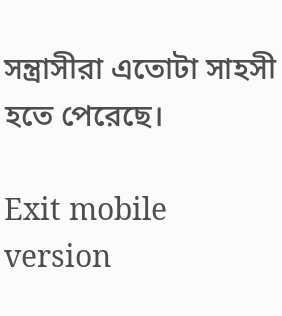সন্ত্রাসীরা এতোটা সাহসী হতে পেরেছে।

Exit mobile version